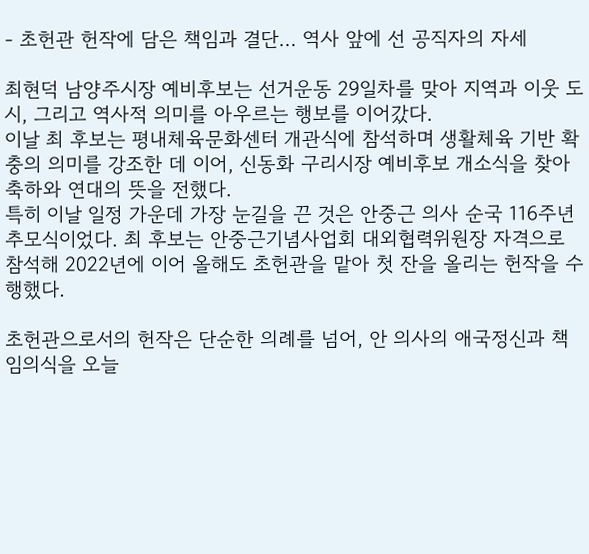- 초헌관 헌작에 담은 책임과 결단… 역사 앞에 선 공직자의 자세

최현덕 남양주시장 예비후보는 선거운동 29일차를 맞아 지역과 이웃 도시, 그리고 역사적 의미를 아우르는 행보를 이어갔다.
이날 최 후보는 평내체육문화센터 개관식에 참석하며 생활체육 기반 확충의 의미를 강조한 데 이어, 신동화 구리시장 예비후보 개소식을 찾아 축하와 연대의 뜻을 전했다.
특히 이날 일정 가운데 가장 눈길을 끈 것은 안중근 의사 순국 116주년 추모식이었다. 최 후보는 안중근기념사업회 대외협력위원장 자격으로 참석해 2022년에 이어 올해도 초헌관을 맡아 첫 잔을 올리는 헌작을 수행했다.

초헌관으로서의 헌작은 단순한 의례를 넘어, 안 의사의 애국정신과 책임의식을 오늘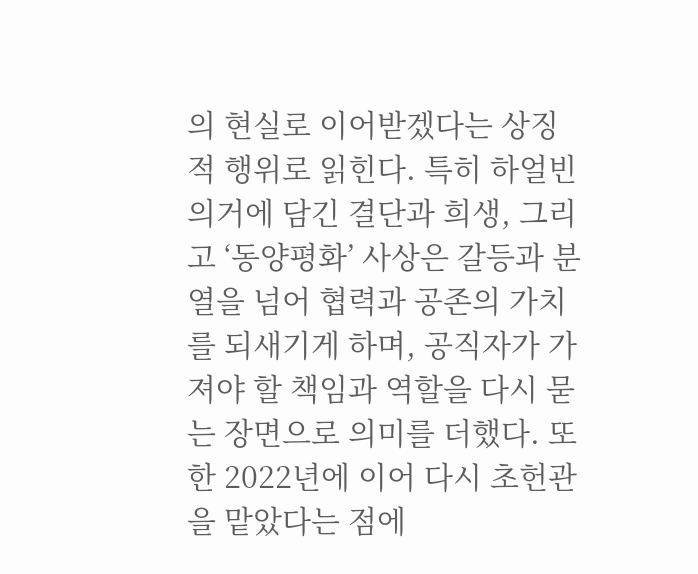의 현실로 이어받겠다는 상징적 행위로 읽힌다. 특히 하얼빈 의거에 담긴 결단과 희생, 그리고 ‘동양평화’ 사상은 갈등과 분열을 넘어 협력과 공존의 가치를 되새기게 하며, 공직자가 가져야 할 책임과 역할을 다시 묻는 장면으로 의미를 더했다. 또한 2022년에 이어 다시 초헌관을 맡았다는 점에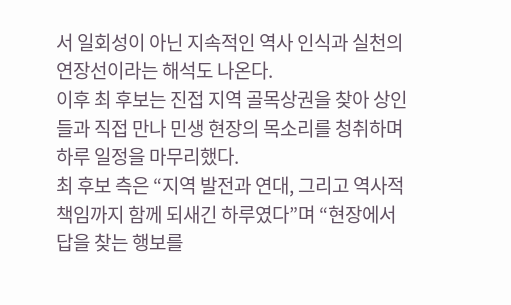서 일회성이 아닌 지속적인 역사 인식과 실천의 연장선이라는 해석도 나온다.
이후 최 후보는 진접 지역 골목상권을 찾아 상인들과 직접 만나 민생 현장의 목소리를 청취하며 하루 일정을 마무리했다.
최 후보 측은 “지역 발전과 연대, 그리고 역사적 책임까지 함께 되새긴 하루였다”며 “현장에서 답을 찾는 행보를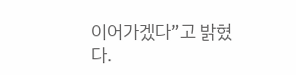이어가겠다”고 밝혔다.